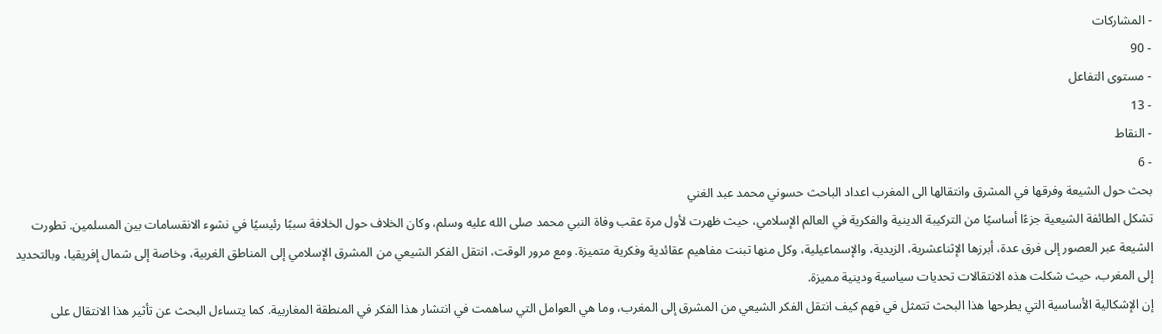- المشاركات
- 90
- مستوى التفاعل
- 13
- النقاط
- 6
بحث حول الشيعة وفرقها في المشرق وانتقالها الى المغرب اعداد الباحث حسوني محمد عبد الغني
تشكل الطائفة الشيعية جزءًا أساسيًا من التركيبة الدينية والفكرية في العالم الإسلامي، حيث ظهرت لأول مرة عقب وفاة النبي محمد صلى الله عليه وسلم، وكان الخلاف حول الخلافة سببًا رئيسيًا في نشوء الانقسامات بين المسلمين. تطورت الشيعة عبر العصور إلى فرق عدة، أبرزها الإثناعشرية، الزيدية، والإسماعيلية، وكل منها تبنت مفاهيم عقائدية وفكرية متميزة. ومع مرور الوقت، انتقل الفكر الشيعي من المشرق الإسلامي إلى المناطق الغربية، وخاصة إلى شمال إفريقيا، وبالتحديد إلى المغرب، حيث شكلت هذه الانتقالات تحديات سياسية ودينية مميزة.
إن الإشكالية الأساسية التي يطرحها هذا البحث تتمثل في فهم كيف انتقل الفكر الشيعي من المشرق إلى المغرب، وما هي العوامل التي ساهمت في انتشار هذا الفكر في المنطقة المغاربية. كما يتساءل البحث عن تأثير هذا الانتقال على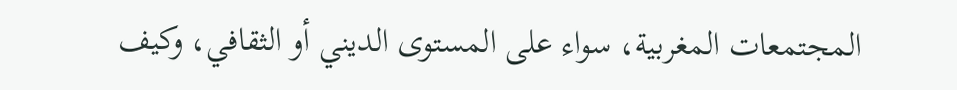المجتمعات المغربية، سواء على المستوى الديني أو الثقافي، وكيف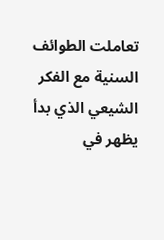تعاملت الطوائف السنية مع الفكر الشيعي الذي بدأ يظهر في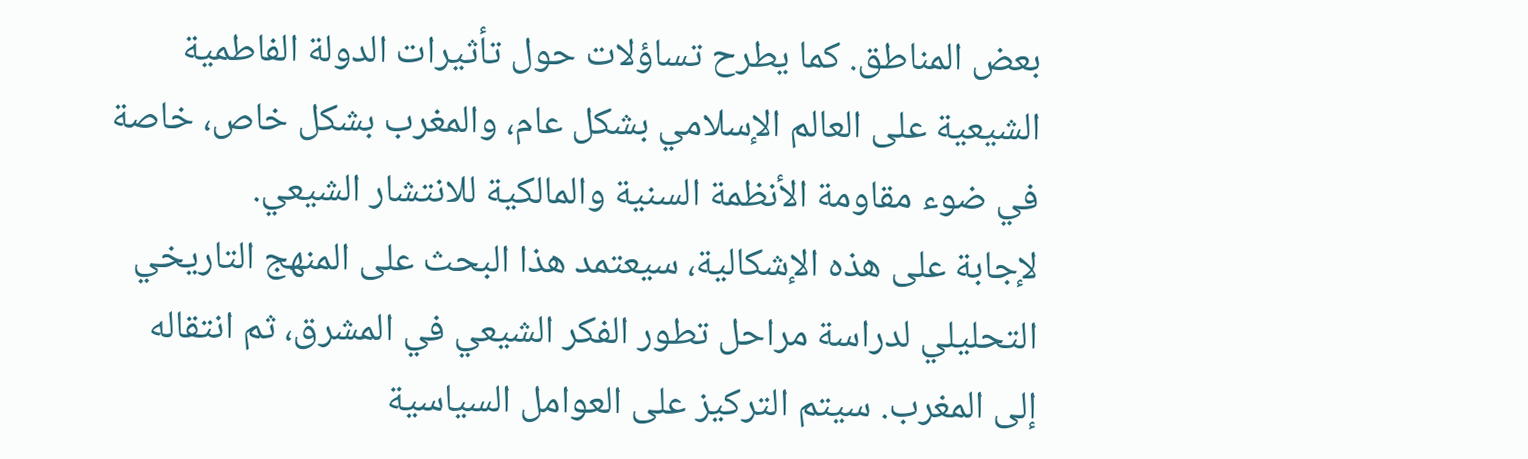بعض المناطق. كما يطرح تساؤلات حول تأثيرات الدولة الفاطمية الشيعية على العالم الإسلامي بشكل عام، والمغرب بشكل خاص، خاصة في ضوء مقاومة الأنظمة السنية والمالكية للانتشار الشيعي.
لإجابة على هذه الإشكالية، سيعتمد هذا البحث على المنهج التاريخي التحليلي لدراسة مراحل تطور الفكر الشيعي في المشرق، ثم انتقاله إلى المغرب. سيتم التركيز على العوامل السياسية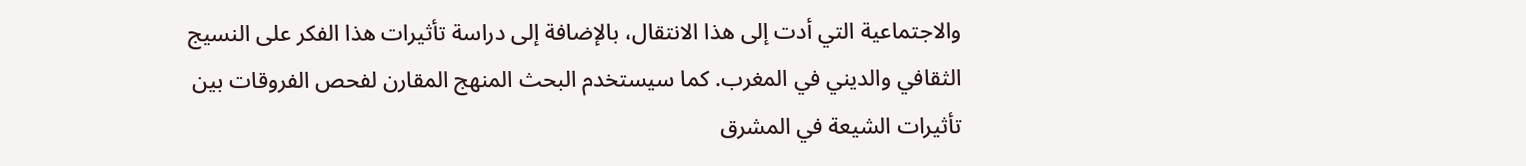والاجتماعية التي أدت إلى هذا الانتقال، بالإضافة إلى دراسة تأثيرات هذا الفكر على النسيج الثقافي والديني في المغرب. كما سيستخدم البحث المنهج المقارن لفحص الفروقات بين تأثيرات الشيعة في المشرق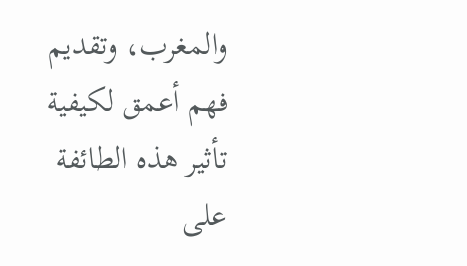والمغرب، وتقديم فهم أعمق لكيفية تأثير هذه الطائفة على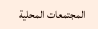المجتمعات المحلية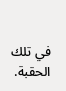في تلك الحقبة.